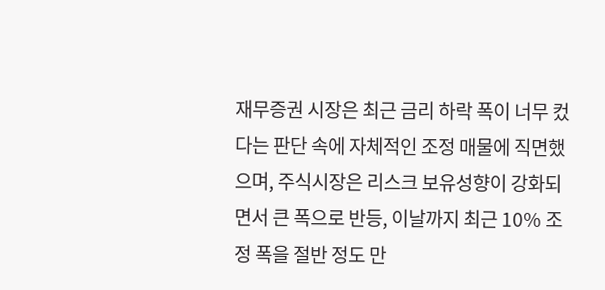재무증권 시장은 최근 금리 하락 폭이 너무 컸다는 판단 속에 자체적인 조정 매물에 직면했으며, 주식시장은 리스크 보유성향이 강화되면서 큰 폭으로 반등, 이날까지 최근 10% 조정 폭을 절반 정도 만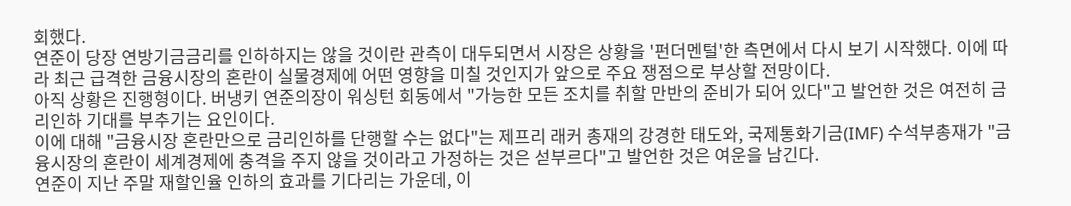회했다.
연준이 당장 연방기금금리를 인하하지는 않을 것이란 관측이 대두되면서 시장은 상황을 '펀더멘털'한 측면에서 다시 보기 시작했다. 이에 따라 최근 급격한 금융시장의 혼란이 실물경제에 어떤 영향을 미칠 것인지가 앞으로 주요 쟁점으로 부상할 전망이다.
아직 상황은 진행형이다. 버냉키 연준의장이 워싱턴 회동에서 "가능한 모든 조치를 취할 만반의 준비가 되어 있다"고 발언한 것은 여전히 금리인하 기대를 부추기는 요인이다.
이에 대해 "금융시장 혼란만으로 금리인하를 단행할 수는 없다"는 제프리 래커 총재의 강경한 태도와, 국제통화기금(IMF) 수석부총재가 "금융시장의 혼란이 세계경제에 충격을 주지 않을 것이라고 가정하는 것은 섣부르다"고 발언한 것은 여운을 남긴다.
연준이 지난 주말 재할인율 인하의 효과를 기다리는 가운데, 이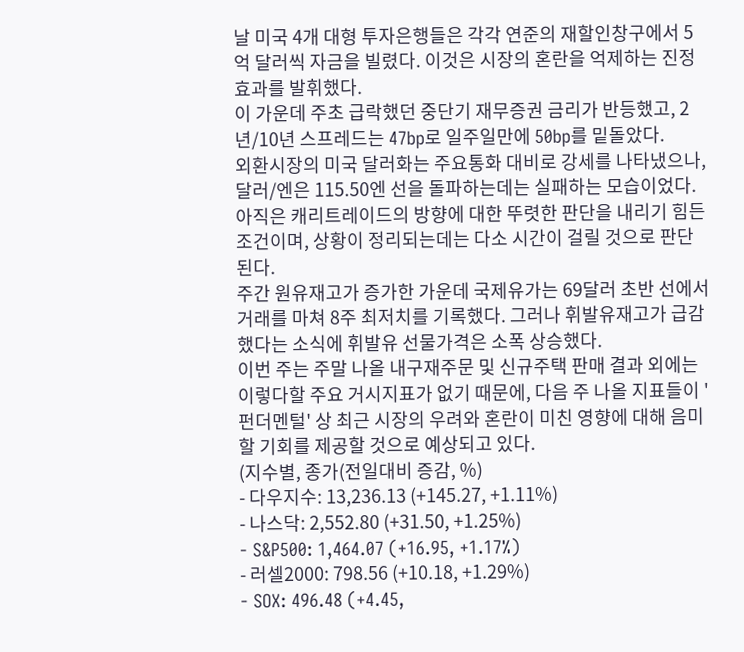날 미국 4개 대형 투자은행들은 각각 연준의 재할인창구에서 5억 달러씩 자금을 빌렸다. 이것은 시장의 혼란을 억제하는 진정효과를 발휘했다.
이 가운데 주초 급락했던 중단기 재무증권 금리가 반등했고, 2년/10년 스프레드는 47bp로 일주일만에 50bp를 밑돌았다.
외환시장의 미국 달러화는 주요통화 대비로 강세를 나타냈으나, 달러/엔은 115.50엔 선을 돌파하는데는 실패하는 모습이었다. 아직은 캐리트레이드의 방향에 대한 뚜렷한 판단을 내리기 힘든 조건이며, 상황이 정리되는데는 다소 시간이 걸릴 것으로 판단된다.
주간 원유재고가 증가한 가운데 국제유가는 69달러 초반 선에서 거래를 마쳐 8주 최저치를 기록했다. 그러나 휘발유재고가 급감했다는 소식에 휘발유 선물가격은 소폭 상승했다.
이번 주는 주말 나올 내구재주문 및 신규주택 판매 결과 외에는 이렇다할 주요 거시지표가 없기 때문에, 다음 주 나올 지표들이 '펀더멘털' 상 최근 시장의 우려와 혼란이 미친 영향에 대해 음미할 기회를 제공할 것으로 예상되고 있다.
(지수별, 종가(전일대비 증감, %)
- 다우지수: 13,236.13 (+145.27, +1.11%)
- 나스닥: 2,552.80 (+31.50, +1.25%)
- S&P500: 1,464.07 (+16.95, +1.17%)
- 러셀2000: 798.56 (+10.18, +1.29%)
- SOX: 496.48 (+4.45,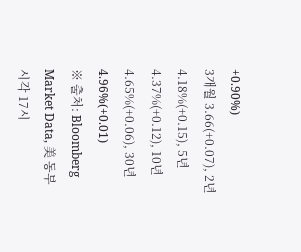+0.90%)
3개월 3.66(+0.07), 2년 4.18%(+0.15), 5년 4.37%(+0.12), 10년 4.65%(+0.06), 30년 4.96%(+0.01)
※ 출처: Bloomberg Market Data, 美 동부시각 17시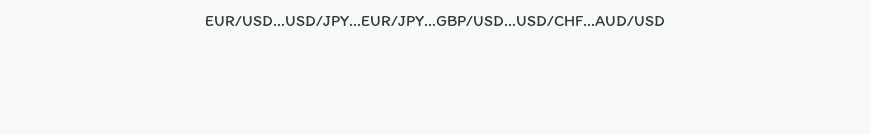EUR/USD...USD/JPY...EUR/JPY...GBP/USD...USD/CHF...AUD/USD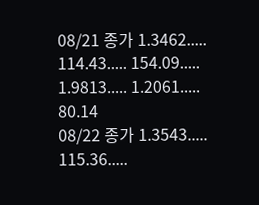08/21 종가 1.3462..... 114.43..... 154.09..... 1.9813..... 1.2061..... 80.14
08/22 종가 1.3543..... 115.36.....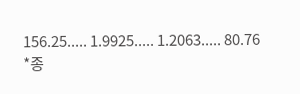156.25..... 1.9925..... 1.2063..... 80.76
*종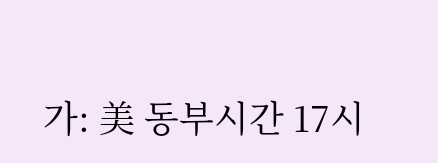가: 美 동부시간 17시